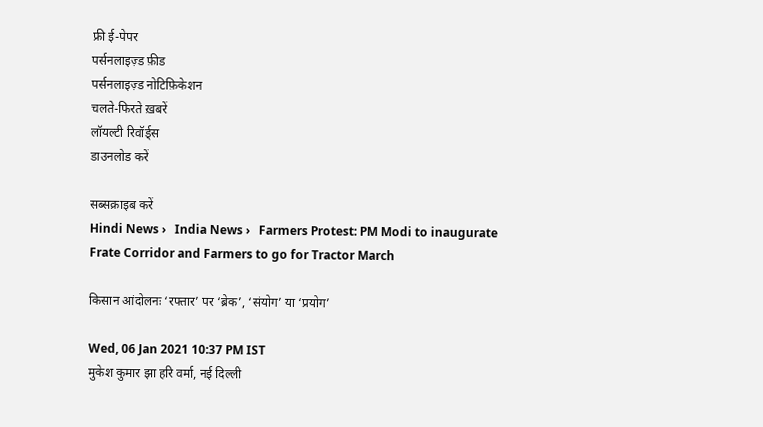फ्री ई-पेपर
पर्सनलाइज़्ड फ़ीड
पर्सनलाइज़्ड नोटिफ़िकेशन
चलते-फिरते ख़बरें
लॉयल्टी रिवॉर्ड्स
डाउनलोड करें

सब्सक्राइब करें
Hindi News ›   India News ›   Farmers Protest: PM Modi to inaugurate Frate Corridor and Farmers to go for Tractor March

किसान आंदोलनः ‘रफ्तार’ पर ‘ब्रेक’, ‘संयोग’ या ‘प्रयोग’

Wed, 06 Jan 2021 10:37 PM IST
मुकेश कुमार झा हरि वर्मा, नई दिल्ली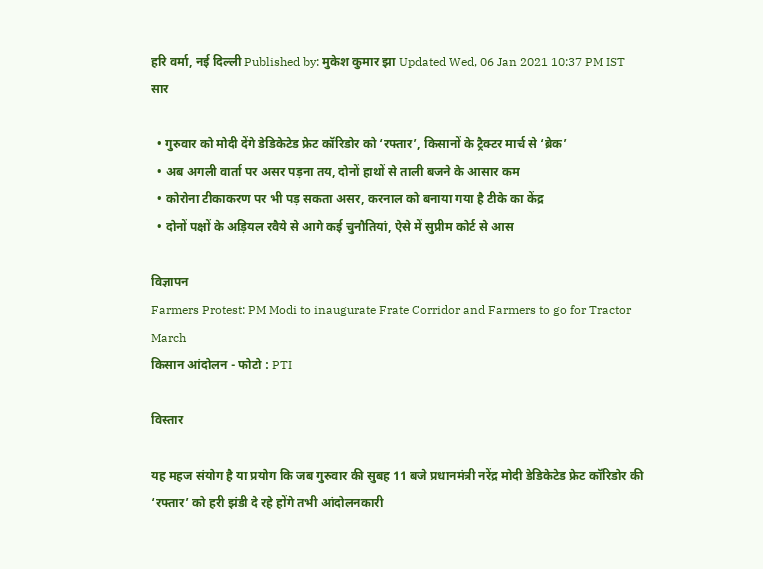हरि वर्मा, नई दिल्ली Published by: मुकेश कुमार झा Updated Wed, 06 Jan 2021 10:37 PM IST
सार

  • गुरुवार को मोदी देंगे डेडिकेटेड फ्रेट कॉरिडोर को ‘रफ्तार’, किसानों के ट्रैक्टर मार्च से ‘ब्रेक’
  • अब अगली वार्ता पर असर पड़ना तय, दोनों हाथों से ताली बजने के आसार कम
  • कोरोना टीकाकरण पर भी पड़ सकता असर, करनाल को बनाया गया है टीके का केंद्र
  • दोनों पक्षों के अड़ियल रवैये से आगे कई चुनौतियां, ऐसे में सुप्रीम कोर्ट से आस

विज्ञापन
Farmers Protest: PM Modi to inaugurate Frate Corridor and Farmers to go for Tractor March
किसान आंदोलन - फोटो : PTI

विस्तार

यह महज संयोग है या प्रयोग कि जब गुरुवार की सुबह 11 बजे प्रधानमंत्री नरेंद्र मोदी डेडिकेटेड फ्रेट कॉरिडोर की ‘रफ्तार’ को हरी झंडी दे रहे होंगे तभी आंदोलनकारी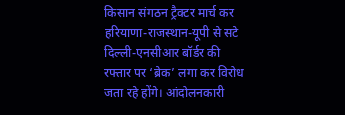किसान संगठन ट्रैक्टर मार्च कर हरियाणा-राजस्थान-यूपी से सटे दिल्ली-एनसीआर बॉर्डर की रफ्तार पर ‘ब्रेक’ लगा कर विरोध जता रहे होंगे। आंदोलनकारी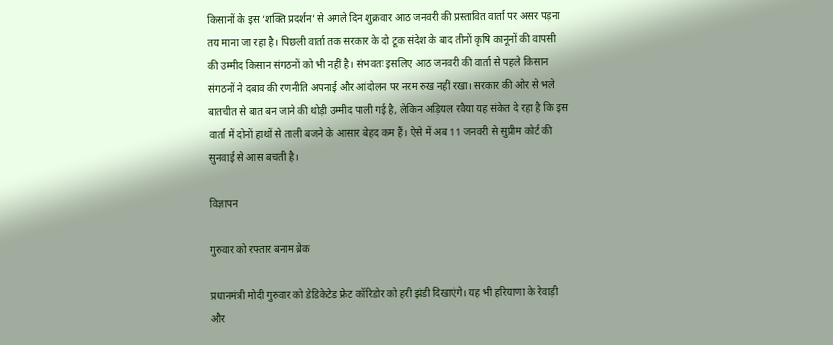किसानों के इस ‘शक्ति प्रदर्शन’ से अगले दिन शुक्रवार आठ जनवरी की प्रस्तावित वार्ता पर असर पड़ना तय माना जा रहा है। पिछली वार्ता तक सरकार के दो टूक संदेश के बाद तीनों कृषि कानूनों की वापसी की उम्मीद किसान संगठनों को भी नहीं है। संभवतः इसलिए आठ जनवरी की वार्ता से पहले किसान संगठनों ने दबाव की रणनीति अपनाई और आंदोलन पर नरम रुख नहीं रखा। सरकार की ओर से भले बातचीत से बात बन जाने की थोड़ी उम्मीद पाली गई है, लेकिन अड़ियल रवैया यह संकेत दे रहा है कि इस वार्ता में दोनों हाथों से ताली बजने के आसार बेहद कम हैं। ऐसे में अब 11 जनवरी से सुप्रीम कोर्ट की सुनवाई से आस बचती है।

विज्ञापन

गुरुवार को रफ्तार बनाम ब्रेक

प्रधानमंत्री मोदी गुरुवार को डेडिकेटेड फ्रेट कॉरिडोर को हरी झंडी दिखाएंगे। यह भी हरियाणा के रेवाड़ी और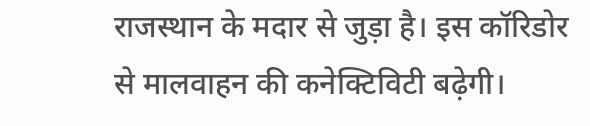राजस्थान के मदार से जुड़ा है। इस कॉरिडोर से मालवाहन की कनेक्टिविटी बढ़ेगी।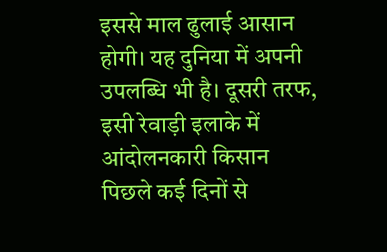इससे माल ढुलाई आसान होगी। यह दुनिया में अपनी उपलब्धि भी है। दूसरी तरफ, इसी रेवाड़ी इलाके में आंदोलनकारी किसान पिछले कई दिनों से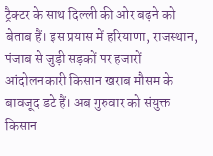ट्रैक्टर के साथ दिल्ली की ओर बढ़ने को बेताब हैं। इस प्रयास में हरियाणा, राजस्थान, पंजाब से जुड़ी सड़कों पर हजारों आंदोलनकारी किसान खराब मौसम के बावजूद डटे हैं। अब गुरुवार को संयुक्त किसान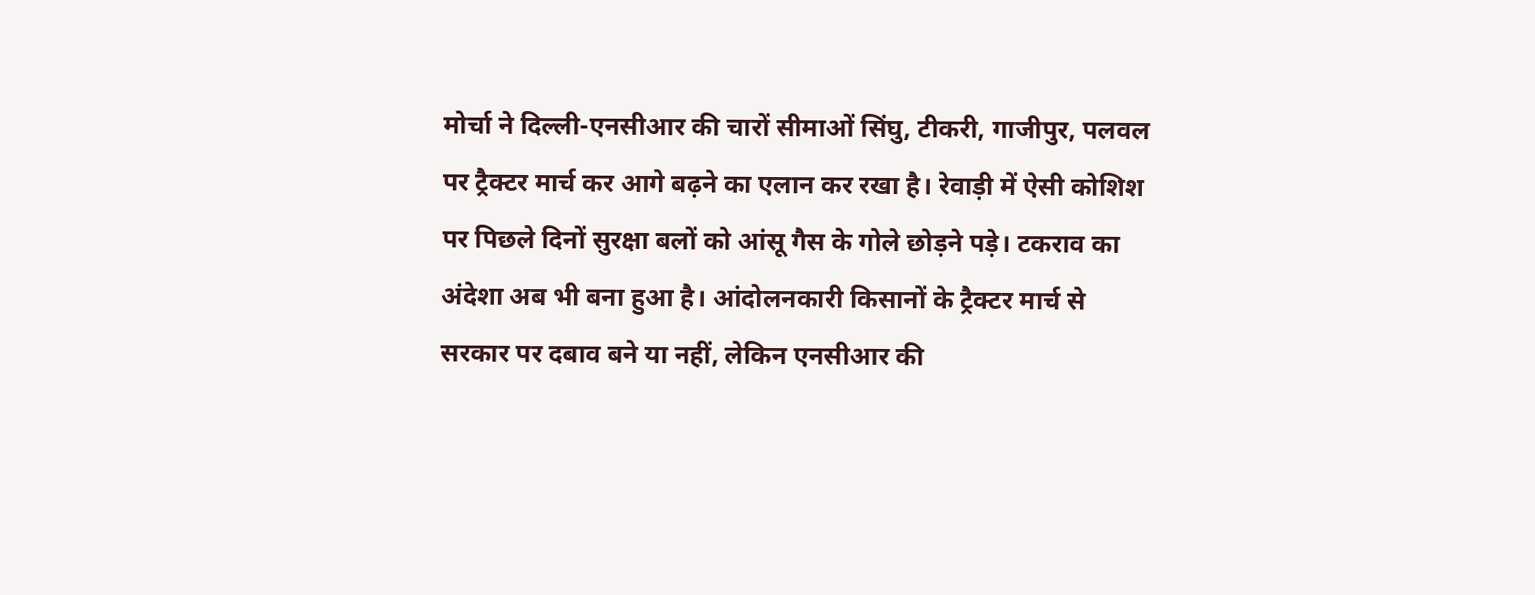मोर्चा ने दिल्ली-एनसीआर की चारों सीमाओं सिंघु, टीकरी, गाजीपुर, पलवल पर ट्रैक्टर मार्च कर आगे बढ़ने का एलान कर रखा है। रेवाड़ी में ऐसी कोशिश पर पिछले दिनों सुरक्षा बलों को आंसू गैस के गोले छोड़ने पड़े। टकराव का अंदेशा अब भी बना हुआ है। आंदोलनकारी किसानों के ट्रैक्टर मार्च से सरकार पर दबाव बने या नहीं, लेकिन एनसीआर की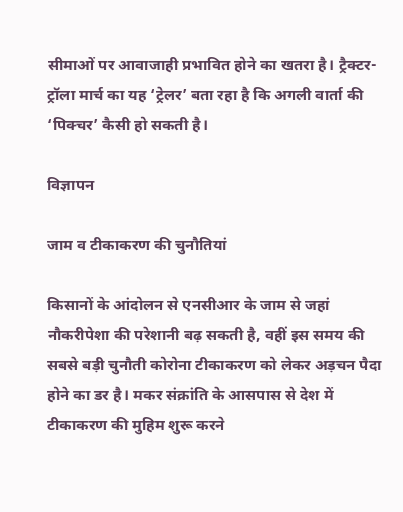सीमाओं पर आवाजाही प्रभावित होने का खतरा है। ट्रैक्टर-ट्रॉला मार्च का यह ‘ट्रेलर’ बता रहा है कि अगली वार्ता की ‘पिक्चर’ कैसी हो सकती है।

विज्ञापन

जाम व टीकाकरण की चुनौतियां

किसानों के आंदोलन से एनसीआर के जाम से जहां नौकरीपेशा की परेशानी बढ़ सकती है, वहीं इस समय की सबसे बड़ी चुनौती कोरोना टीकाकरण को लेकर अड़चन पैदा होने का डर है। मकर संक्रांति के आसपास से देश में टीकाकरण की मुहिम शुरू करने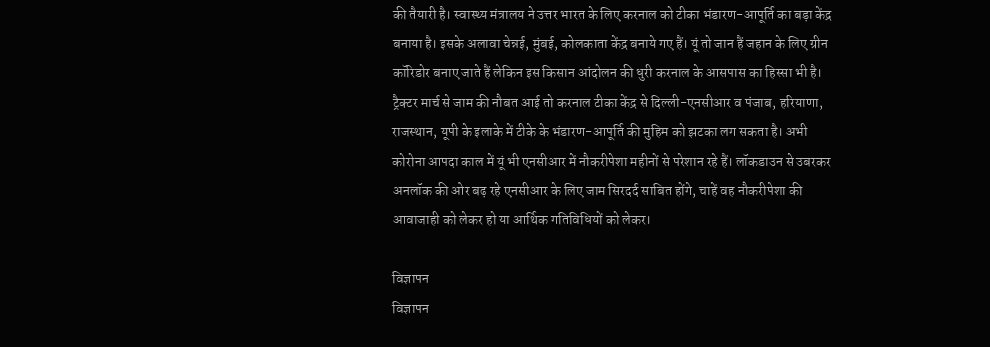की तैयारी है। स्वास्थ्य मंत्रालय ने उत्तर भारत के लिए करनाल को टीका भंडारण-आपूर्ति का बड़ा केंद्र बनाया है। इसके अलावा चेन्नई, मुंबई, कोलकाता केंद्र बनाये गए हैं। यूं तो जान हैं जहान के लिए ग्रीन कॉरिडोर बनाए जाते हैं लेकिन इस किसान आंदोलन की धुरी करनाल के आसपास का हिस्सा भी है। ट्रैक्टर मार्च से जाम की नौबत आई तो करनाल टीका केंद्र से दिल्ली-एनसीआर व पंजाब, हरियाणा, राजस्थान, यूपी के इलाके में टीके के भंडारण-आपूर्ति की मुहिम को झटका लग सकता है। अभी कोरोना आपदा काल में यूं भी एनसीआर में नौकरीपेशा महीनों से परेशान रहे हैं। लॉकडाउन से उबरकर अनलॉक की ओर बढ़ रहे एनसीआर के लिए जाम सिरदर्द साबित होंगे, चाहें वह नौकरीपेशा की आवाजाही को लेकर हो या आर्थिक गतिविधियों को लेकर।

विज्ञापन
विज्ञापन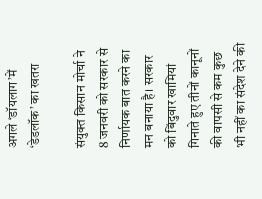अगले ‘डॉयलाग’में ‘डेडलॉक’ का खतरा

संयुक्त किसान मोर्चा ने 8 जनवरी को सरकार से निर्णायक बात करने का मन बनाया है। सरकार को बिंदुवार खामियां गिनाते हुए तीनों कानूनों की वापसी से कम कुछ भी नहीं का संदेश देने की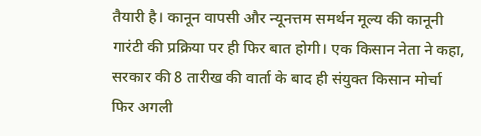तैयारी है। कानून वापसी और न्यूनत्तम समर्थन मूल्य की कानूनी गारंटी की प्रक्रिया पर ही फिर बात होगी। एक किसान नेता ने कहा, सरकार की 8 तारीख की वार्ता के बाद ही संयुक्त किसान मोर्चा फिर अगली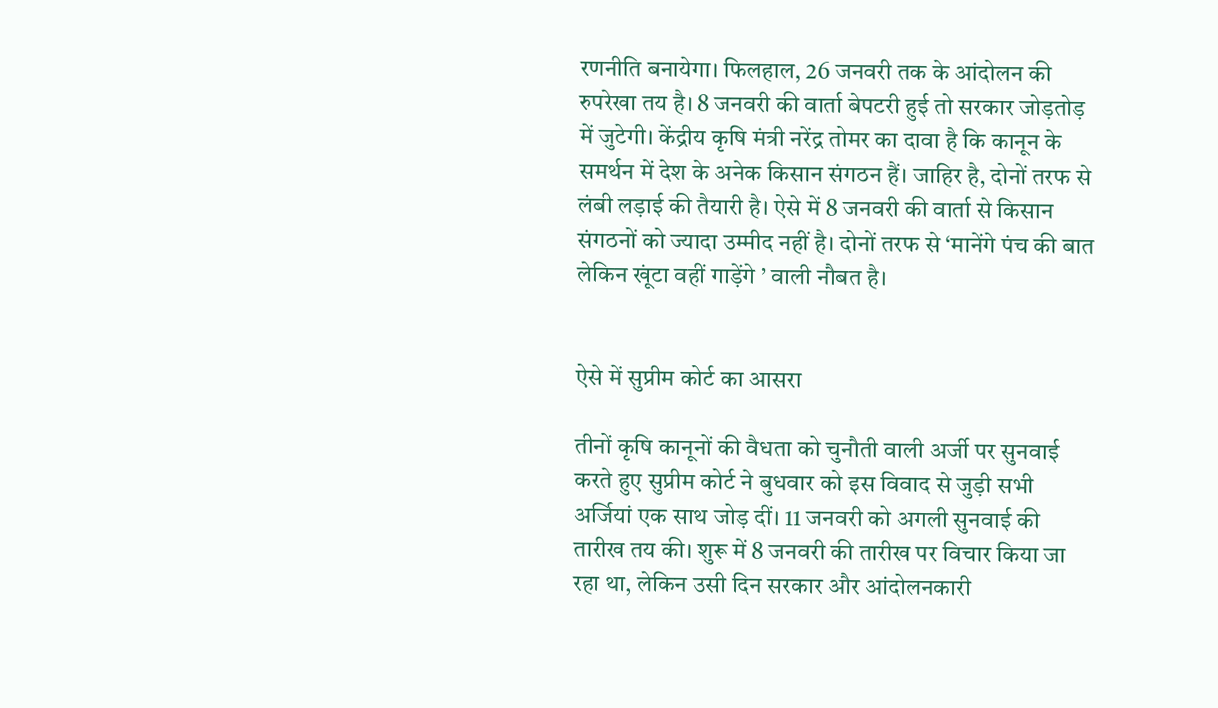रणनीति बनायेगा। फिलहाल, 26 जनवरी तक के आंदोलन की रुपरेखा तय है। 8 जनवरी की वार्ता बेपटरी हुई तो सरकार जोड़तोड़ में जुटेगी। केंद्रीय कृषि मंत्री नरेंद्र तोमर का दावा है कि कानून के समर्थन में देश के अनेक किसान संगठन हैं। जाहिर है, दोनों तरफ से लंबी लड़ाई की तैयारी है। ऐसे में 8 जनवरी की वार्ता से किसान संगठनों को ज्यादा उम्मीद नहीं है। दोनों तरफ से ‘मानेंगे पंच की बात लेकिन खूंटा वहीं गाड़ेंगे ’ वाली नौबत है।


ऐसे में सुप्रीम कोर्ट का आसरा

तीनों कृषि कानूनों की वैधता को चुनौती वाली अर्जी पर सुनवाई करते हुए सुप्रीम कोर्ट ने बुधवार को इस विवाद से जुड़ी सभी अर्जियां एक साथ जोड़ दीं। 11 जनवरी को अगली सुनवाई की तारीख तय की। शुरू में 8 जनवरी की तारीख पर विचार किया जा रहा था, लेकिन उसी दिन सरकार और आंदोलनकारी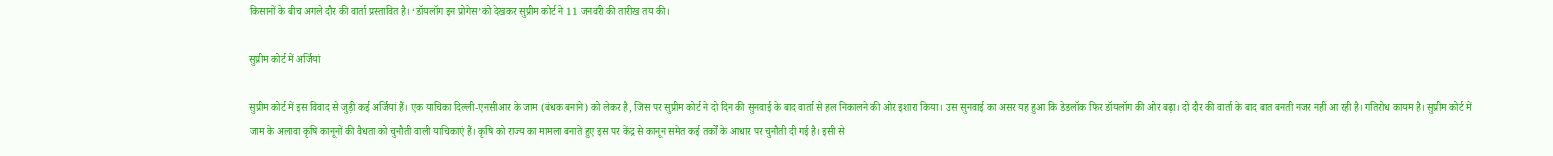किसानों के बीच अगले दौर की वार्ता प्रस्तावित है। ‘डॉयलॉग इन प्रोगेस’को देखकर सुप्रीम कोर्ट ने 11 जनवरी की तारीख तय की।

सुप्रीम कोर्ट में अर्जियां

सुप्रीम कोर्ट में इस विवाद से जुड़ी कई अर्जियां हैं। एक याचिका दिल्ली-एनसीआर के जाम (बंधक बनाने) को लेकर है, जिस पर सुप्रीम कोर्ट ने दो दिन की सुनवाई के बाद वार्ता से हल निकालने की ओर इशारा किया। उस सुनवाई का असर यह हुआ कि डेडलॉक फिर डॉयलॉग की ओर बढ़ा। दो दौर की वार्ता के बाद बात बनती नजर नहीं आ रही है। गतिरोध कायम है। सुप्रीम कोर्ट में जाम के अलावा कृषि कानूनों की वैधता को चुनौती वाली याचिकाएं हैं। कृषि को राज्य का मामला बनाते हुए इस पर केंद्र से कानून समेत कई तर्कों के आधार पर चुनौती दी गई है। इसी से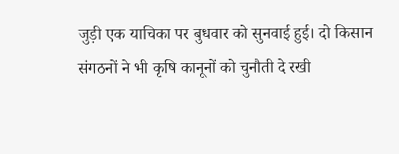जुड़ी एक याचिका पर बुधवार को सुनवाई हुई। दो किसान संगठनों ने भी कृषि कानूनों को चुनौती दे रखी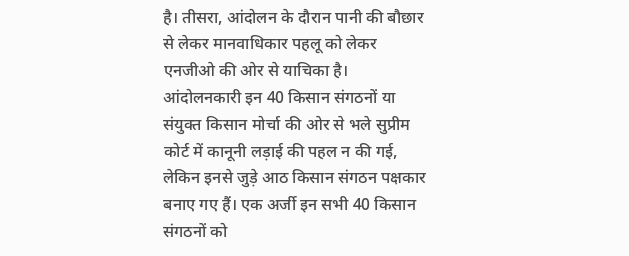है। तीसरा, आंदोलन के दौरान पानी की बौछार से लेकर मानवाधिकार पहलू को लेकर एनजीओ की ओर से याचिका है। आंदोलनकारी इन 40 किसान संगठनों या संयुक्त किसान मोर्चा की ओर से भले सुप्रीम कोर्ट में कानूनी लड़ाई की पहल न की गई, लेकिन इनसे जुड़े आठ किसान संगठन पक्षकार बनाए गए हैं। एक अर्जी इन सभी 40 किसान संगठनों को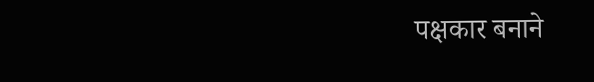पक्षकार बनाने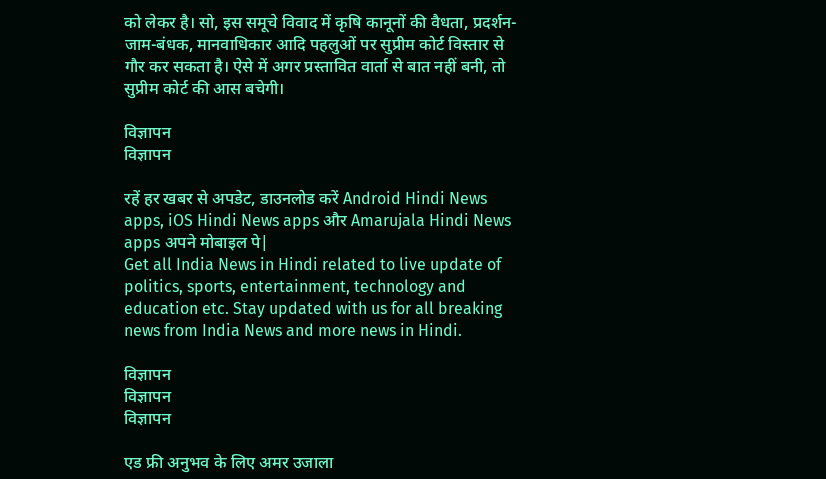को लेकर है। सो, इस समूचे विवाद में कृषि कानूनों की वैधता, प्रदर्शन-जाम-बंधक, मानवाधिकार आदि पहलुओं पर सुप्रीम कोर्ट विस्तार से गौर कर सकता है। ऐसे में अगर प्रस्तावित वार्ता से बात नहीं बनी, तो सुप्रीम कोर्ट की आस बचेगी।

विज्ञापन
विज्ञापन

रहें हर खबर से अपडेट, डाउनलोड करें Android Hindi News apps, iOS Hindi News apps और Amarujala Hindi News apps अपने मोबाइल पे|
Get all India News in Hindi related to live update of politics, sports, entertainment, technology and education etc. Stay updated with us for all breaking news from India News and more news in Hindi.

विज्ञापन
विज्ञापन
विज्ञापन

एड फ्री अनुभव के लिए अमर उजाला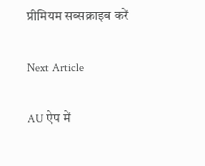प्रीमियम सब्सक्राइब करें

Next Article

AU ऐप में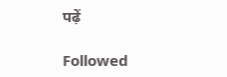पढ़ें

Followed